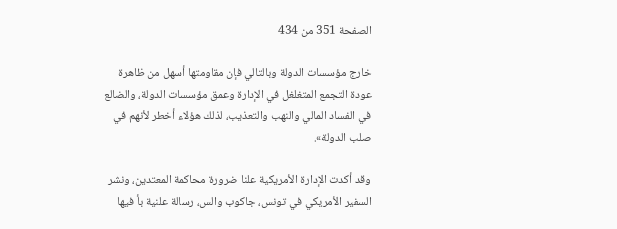الصفحة 351 من 434

خارج مؤسسات الدولة وبالتالي فإن مقاومتها أسهل من ظاهرة عودة التجمع المتغلغل في الإدارة وعمق مؤسسات الدولة، والضالع في الفساد المالي والنهب والتعذيب، لذلك هؤلاء أخطر لأنهم في صلب الدولة».

وقد أكدت الإدارة الأمريكية علنا ضرورة محاكمة المعتدين، ونشر السفير الأمريكي في تونس، جاکوب والس، رسالة علنية بأ فيها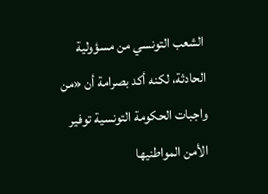الشعب التونسي من مسؤولية الحادثة، لكنه أكد بصرامة أن «من واجبات الحكومة التونسية توفير الأمن المواطنيها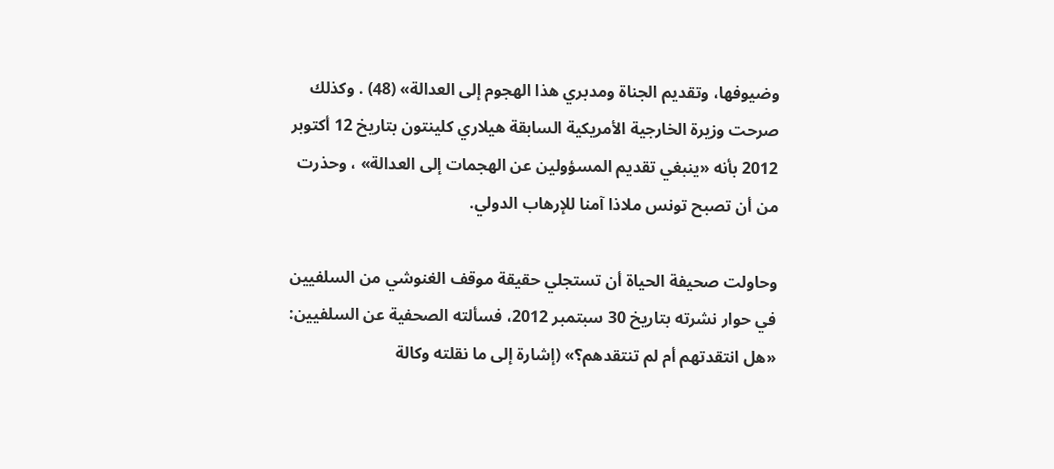وضيوفها، وتقديم الجناة ومدبري هذا الهجوم إلى العدالة» (48) . وكذلك صرحت وزيرة الخارجية الأمريكية السابقة هيلاري كلينتون بتاريخ 12 أكتوبر 2012 بأنه «ينبغي تقديم المسؤولين عن الهجمات إلى العدالة» ، وحذرت من أن تصبح تونس ملاذا آمنا للإرهاب الدولي.

وحاولت صحيفة الحياة أن تستجلي حقيقة موقف الغنوشي من السلفيين في حوار نشرته بتاريخ 30 سبتمبر 2012، فسألته الصحفية عن السلفيين: «هل انتقدتهم أم لم تنتقدهم؟» (إشارة إلى ما نقلته وكالة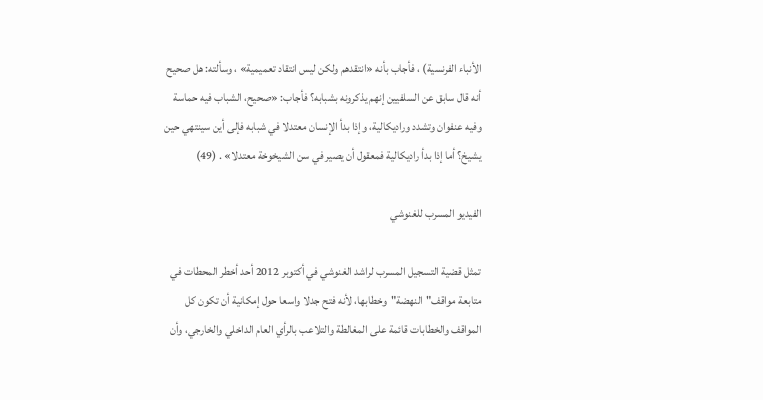الأنباء الفرنسية) ، فأجاب بأنه «انتقدهم ولكن ليس انتقاد تعميمية» ، وسألته: هل صحيح أنه قال سابق عن السلفيين إنهم يذكرونه بشبابه؟ فأجاب: «صحيح، الشباب فيه حماسة وفيه عنفوان وتشدد وراديكالية، وإذا بدأ الإنسان معتدلا في شبابه فإلى أين سينتهي حين يشيخ؟ أما إذا بدأ راديکالية فمعقول أن يصير في سن الشيخوخة معتدلا» . (49)

الفيديو المسرب للغنوشي

تمثل قضية التسجيل المسرب لراشد الغنوشي في أكتوبر 2012 أحد أخطر المحطات في متابعة مواقف"النهضة"وخطابها، لأنه فتح جدلا واسعا حول إمكانية أن تكون كل المواقف والخطابات قائمة على المغالطة والتلاعب بالرأي العام الداخلي والخارجي، وأن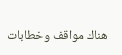هناك مواقف وخطابات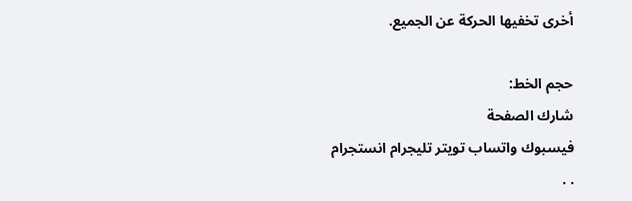أخرى تخفيها الحركة عن الجميع.

حجم الخط:
شارك الصفحة
فيسبوك واتساب تويتر تليجرام انستجرام
. .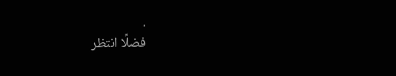.
فضلًا انتظر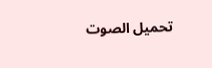تحميل الصوت